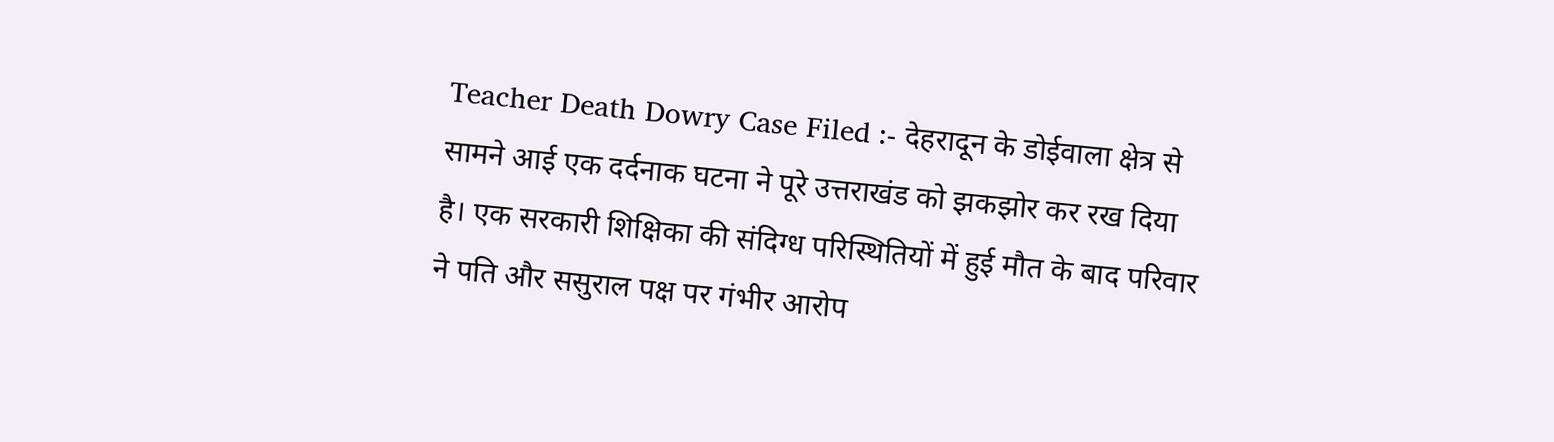Teacher Death Dowry Case Filed :- देहरादून के डोईवाला क्षेत्र से सामने आई एक दर्दनाक घटना ने पूरे उत्तराखंड को झकझोर कर रख दिया है। एक सरकारी शिक्षिका की संदिग्ध परिस्थितियों में हुई मौत के बाद परिवार ने पति और ससुराल पक्ष पर गंभीर आरोप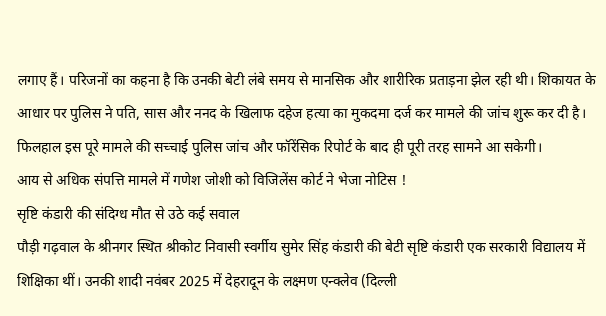लगाए हैं। परिजनों का कहना है कि उनकी बेटी लंबे समय से मानसिक और शारीरिक प्रताड़ना झेल रही थी। शिकायत के आधार पर पुलिस ने पति, सास और ननद के खिलाफ दहेज हत्या का मुकदमा दर्ज कर मामले की जांच शुरू कर दी है। फिलहाल इस पूरे मामले की सच्चाई पुलिस जांच और फॉरेंसिक रिपोर्ट के बाद ही पूरी तरह सामने आ सकेगी।
आय से अधिक संपत्ति मामले में गणेश जोशी को विजिलेंस कोर्ट ने भेजा नोटिस !
सृष्टि कंडारी की संदिग्ध मौत से उठे कई सवाल
पौड़ी गढ़वाल के श्रीनगर स्थित श्रीकोट निवासी स्वर्गीय सुमेर सिंह कंडारी की बेटी सृष्टि कंडारी एक सरकारी विद्यालय में शिक्षिका थीं। उनकी शादी नवंबर 2025 में देहरादून के लक्ष्मण एन्क्लेव (दिल्ली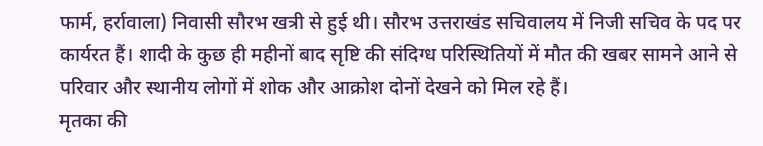फार्म, हर्रावाला) निवासी सौरभ खत्री से हुई थी। सौरभ उत्तराखंड सचिवालय में निजी सचिव के पद पर कार्यरत हैं। शादी के कुछ ही महीनों बाद सृष्टि की संदिग्ध परिस्थितियों में मौत की खबर सामने आने से परिवार और स्थानीय लोगों में शोक और आक्रोश दोनों देखने को मिल रहे हैं।
मृतका की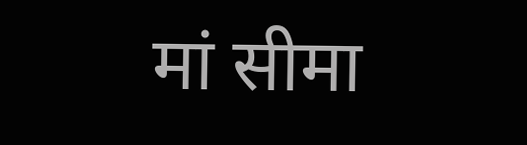मां सीमा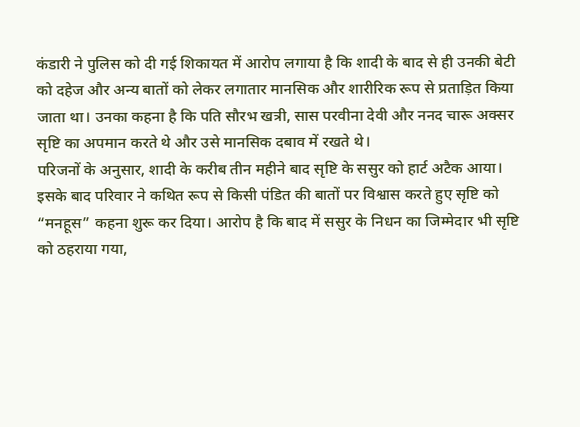कंडारी ने पुलिस को दी गई शिकायत में आरोप लगाया है कि शादी के बाद से ही उनकी बेटी को दहेज और अन्य बातों को लेकर लगातार मानसिक और शारीरिक रूप से प्रताड़ित किया जाता था। उनका कहना है कि पति सौरभ खत्री, सास परवीना देवी और ननद चारू अक्सर सृष्टि का अपमान करते थे और उसे मानसिक दबाव में रखते थे।
परिजनों के अनुसार, शादी के करीब तीन महीने बाद सृष्टि के ससुर को हार्ट अटैक आया। इसके बाद परिवार ने कथित रूप से किसी पंडित की बातों पर विश्वास करते हुए सृष्टि को “मनहूस” कहना शुरू कर दिया। आरोप है कि बाद में ससुर के निधन का जिम्मेदार भी सृष्टि को ठहराया गया,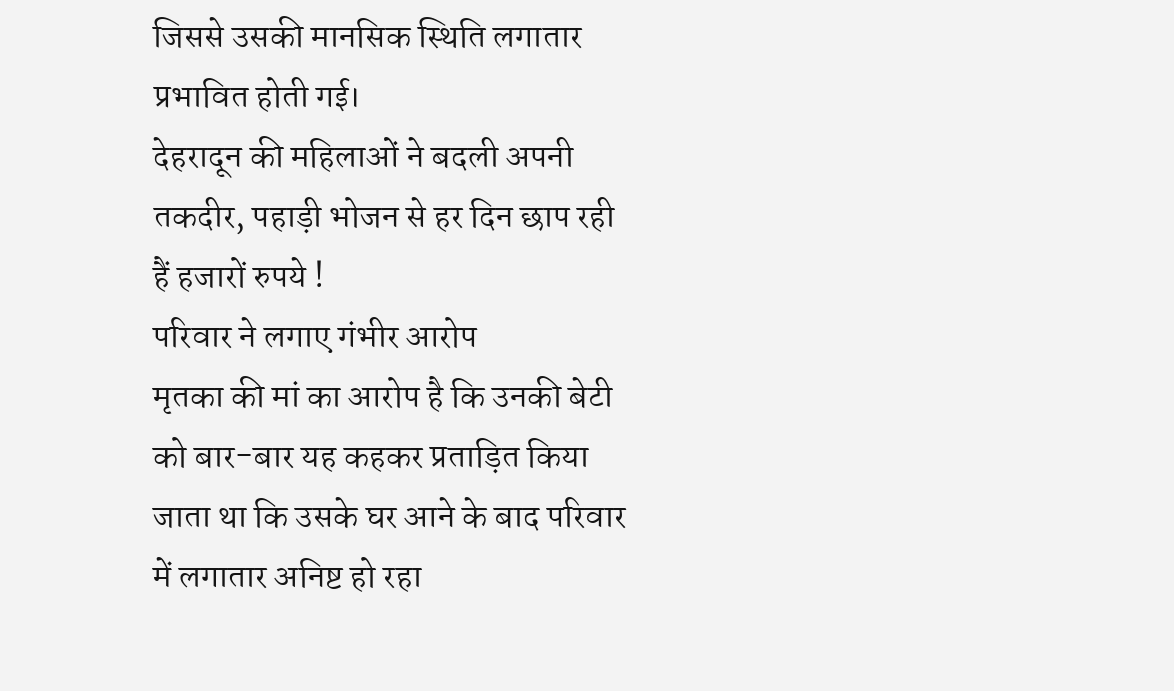जिससे उसकी मानसिक स्थिति लगातार प्रभावित होती गई।
देहरादून की महिलाओं ने बदली अपनी तकदीर, पहाड़ी भोजन से हर दिन छाप रही हैं हजारों रुपये !
परिवार ने लगाए गंभीर आरोप
मृतका की मां का आरोप है कि उनकी बेटी को बार-बार यह कहकर प्रताड़ित किया जाता था कि उसके घर आने के बाद परिवार में लगातार अनिष्ट हो रहा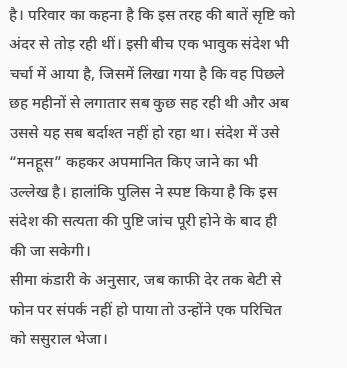है। परिवार का कहना है कि इस तरह की बातें सृष्टि को अंदर से तोड़ रही थीं। इसी बीच एक भावुक संदेश भी चर्चा में आया है, जिसमें लिखा गया है कि वह पिछले छह महीनों से लगातार सब कुछ सह रही थी और अब उससे यह सब बर्दाश्त नहीं हो रहा था। संदेश में उसे “मनहूस” कहकर अपमानित किए जाने का भी उल्लेख है। हालांकि पुलिस ने स्पष्ट किया है कि इस संदेश की सत्यता की पुष्टि जांच पूरी होने के बाद ही की जा सकेगी।
सीमा कंडारी के अनुसार, जब काफी देर तक बेटी से फोन पर संपर्क नहीं हो पाया तो उन्होंने एक परिचित को ससुराल भेजा।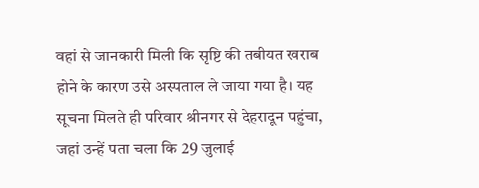वहां से जानकारी मिली कि सृष्टि की तबीयत खराब होने के कारण उसे अस्पताल ले जाया गया है। यह सूचना मिलते ही परिवार श्रीनगर से देहरादून पहुंचा, जहां उन्हें पता चला कि 29 जुलाई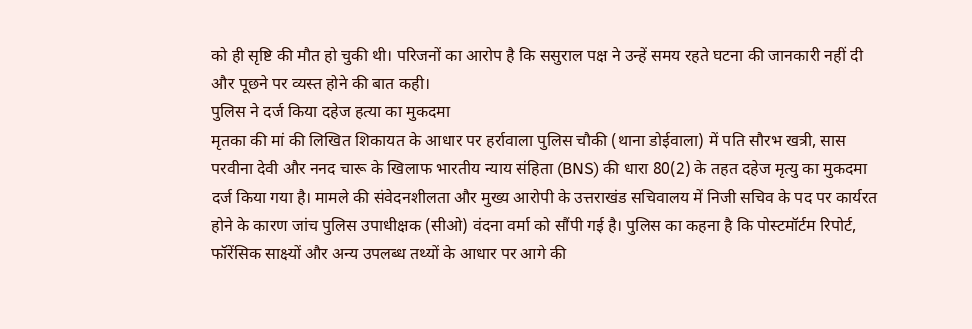को ही सृष्टि की मौत हो चुकी थी। परिजनों का आरोप है कि ससुराल पक्ष ने उन्हें समय रहते घटना की जानकारी नहीं दी और पूछने पर व्यस्त होने की बात कही।
पुलिस ने दर्ज किया दहेज हत्या का मुकदमा
मृतका की मां की लिखित शिकायत के आधार पर हर्रावाला पुलिस चौकी (थाना डोईवाला) में पति सौरभ खत्री, सास परवीना देवी और ननद चारू के खिलाफ भारतीय न्याय संहिता (BNS) की धारा 80(2) के तहत दहेज मृत्यु का मुकदमा दर्ज किया गया है। मामले की संवेदनशीलता और मुख्य आरोपी के उत्तराखंड सचिवालय में निजी सचिव के पद पर कार्यरत होने के कारण जांच पुलिस उपाधीक्षक (सीओ) वंदना वर्मा को सौंपी गई है। पुलिस का कहना है कि पोस्टमॉर्टम रिपोर्ट, फॉरेंसिक साक्ष्यों और अन्य उपलब्ध तथ्यों के आधार पर आगे की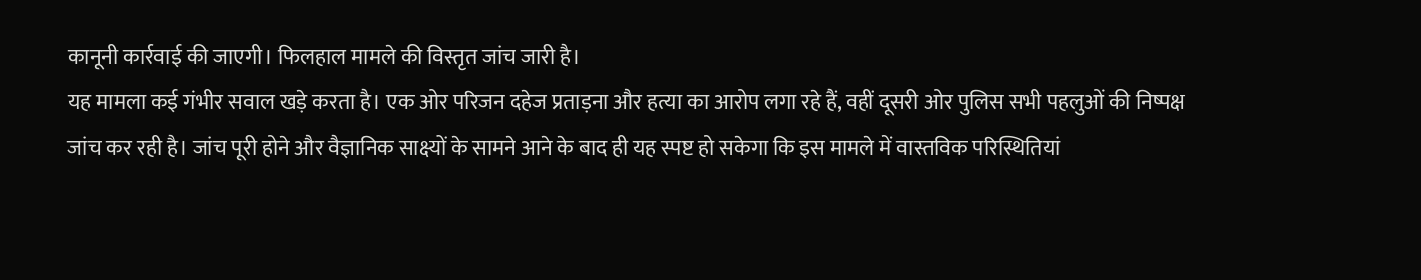कानूनी कार्रवाई की जाएगी। फिलहाल मामले की विस्तृत जांच जारी है।
यह मामला कई गंभीर सवाल खड़े करता है। एक ओर परिजन दहेज प्रताड़ना और हत्या का आरोप लगा रहे हैं, वहीं दूसरी ओर पुलिस सभी पहलुओं की निष्पक्ष जांच कर रही है। जांच पूरी होने और वैज्ञानिक साक्ष्यों के सामने आने के बाद ही यह स्पष्ट हो सकेगा कि इस मामले में वास्तविक परिस्थितियां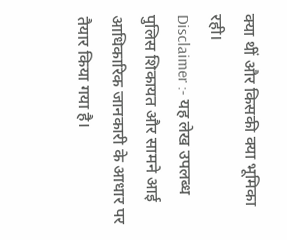क्या थीं और किसकी क्या भूमिका रही।
Disclaimer :- यह लेख उपलब्ध पुलिस शिकायत और सामने आई आधिकारिक जानकारी के आधार पर तैयार किया गया है।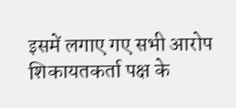इसमें लगाए गए सभी आरोप शिकायतकर्ता पक्ष के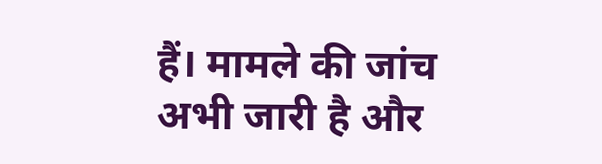हैं। मामले की जांच अभी जारी है और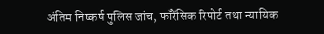अंतिम निष्कर्ष पुलिस जांच, फॉरेंसिक रिपोर्ट तथा न्यायिक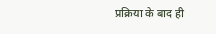प्रक्रिया के बाद ही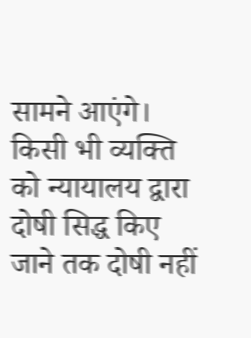सामने आएंगे। किसी भी व्यक्ति को न्यायालय द्वारा दोषी सिद्ध किए जाने तक दोषी नहीं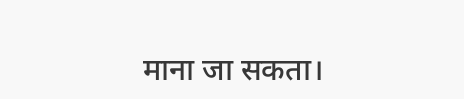माना जा सकता।